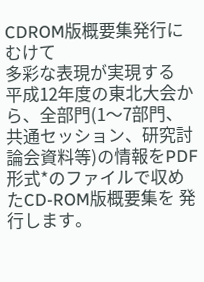CDROM版概要集発行にむけて
多彩な表現が実現する
平成12年度の東北大会から、全部門(1〜7部門、共通セッション、研究討論会資料等)の情報をPDF形式*のファイルで収めたCD-ROM版概要集を 発行します。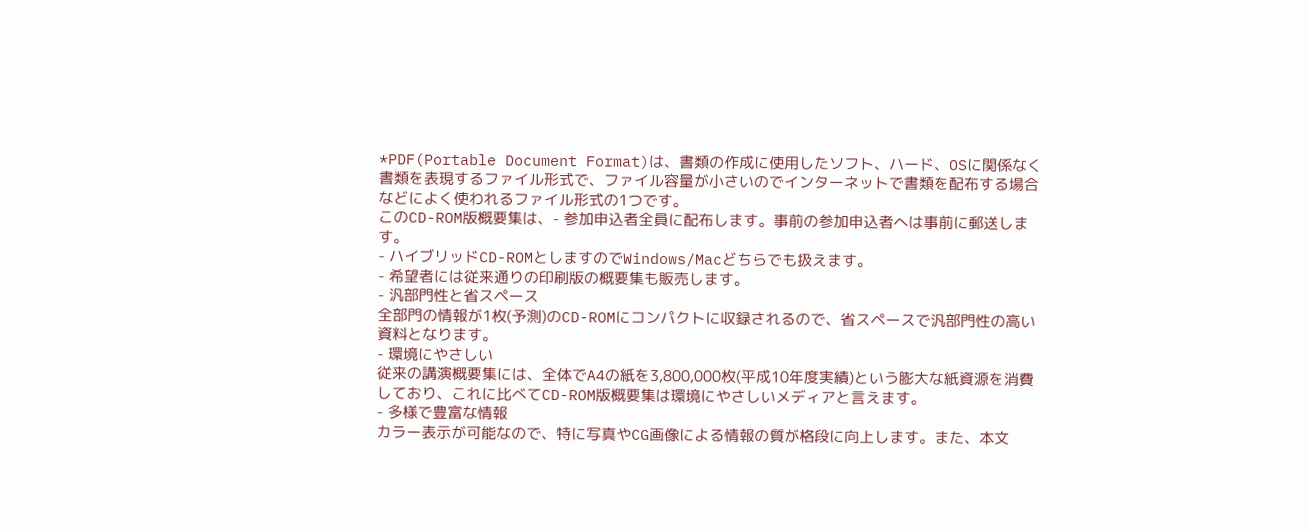*PDF(Portable Document Format)は、書類の作成に使用したソフト、ハード、OSに関係なく書類を表現するファイル形式で、ファイル容量が小さいのでインターネットで書類を配布する場合などによく使われるファイル形式の1つです。
このCD-ROM版概要集は、- 参加申込者全員に配布します。事前の参加申込者へは事前に郵送します。
- ハイブリッドCD-ROMとしますのでWindows/Macどちらでも扱えます。
- 希望者には従来通りの印刷版の概要集も販売します。
- 汎部門性と省スペース
全部門の情報が1枚(予測)のCD-ROMにコンパクトに収録されるので、省スペースで汎部門性の高い資料となります。
- 環境にやさしい
従来の講演概要集には、全体でA4の紙を3,800,000枚(平成10年度実績)という膨大な紙資源を消費しており、これに比べてCD-ROM版概要集は環境にやさしいメディアと言えます。
- 多様で豊富な情報
カラー表示が可能なので、特に写真やCG画像による情報の質が格段に向上します。また、本文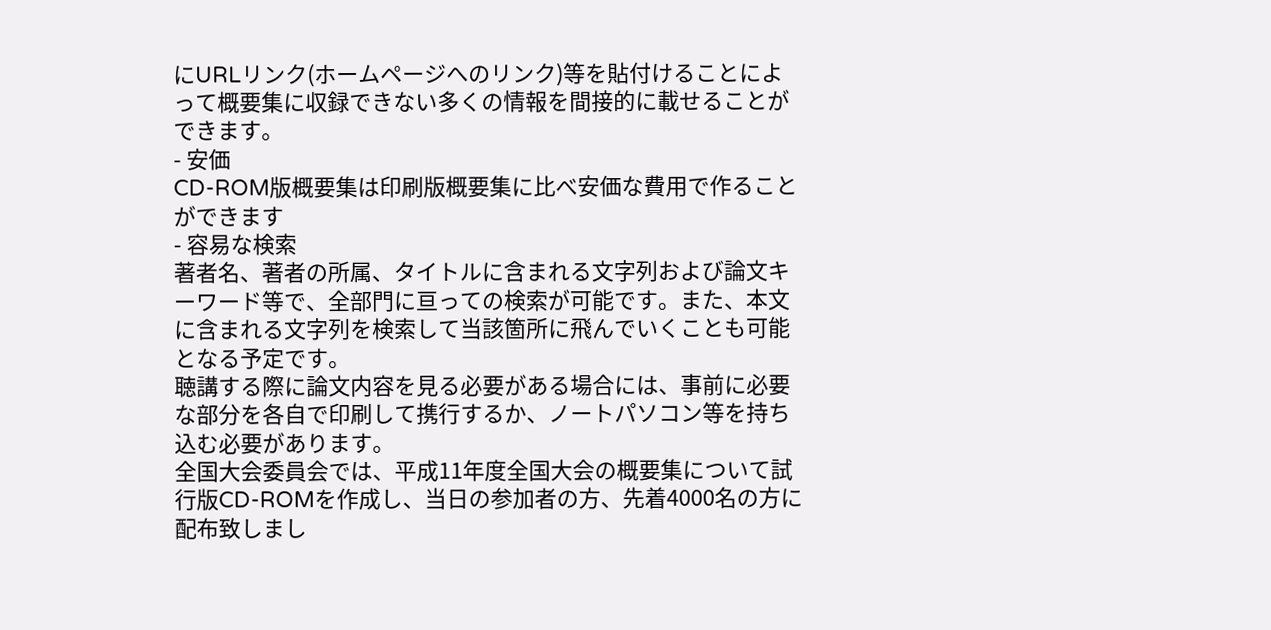にURLリンク(ホームページへのリンク)等を貼付けることによって概要集に収録できない多くの情報を間接的に載せることができます。
- 安価
CD-ROM版概要集は印刷版概要集に比べ安価な費用で作ることができます
- 容易な検索
著者名、著者の所属、タイトルに含まれる文字列および論文キーワード等で、全部門に亘っての検索が可能です。また、本文に含まれる文字列を検索して当該箇所に飛んでいくことも可能となる予定です。
聴講する際に論文内容を見る必要がある場合には、事前に必要な部分を各自で印刷して携行するか、ノートパソコン等を持ち込む必要があります。
全国大会委員会では、平成11年度全国大会の概要集について試行版CD-ROMを作成し、当日の参加者の方、先着4000名の方に配布致しまし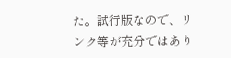た。試行版なので、リンク等が充分ではあり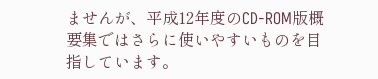ませんが、平成12年度のCD-ROM版概要集ではさらに使いやすいものを目指しています。